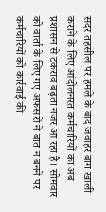सदर तहसील पर हमले के बाद जवाहर बाग खाली कराने के लिए आंदोलनरत कर्मचारियों का अब प्रशासन से टकराव बढ़ता नजर आ रहा है। सोमवार को वार्ता के लिए गए अफसरों ने बात न बनने पर कर्मचारियों को कार्रवाई की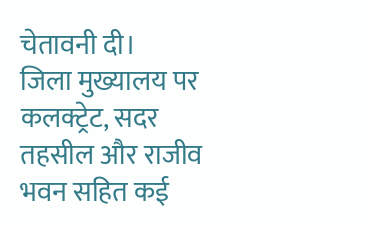चेतावनी दी।
जिला मुख्यालय पर कलक्ट्रेट, सदर तहसील और राजीव भवन सहित कई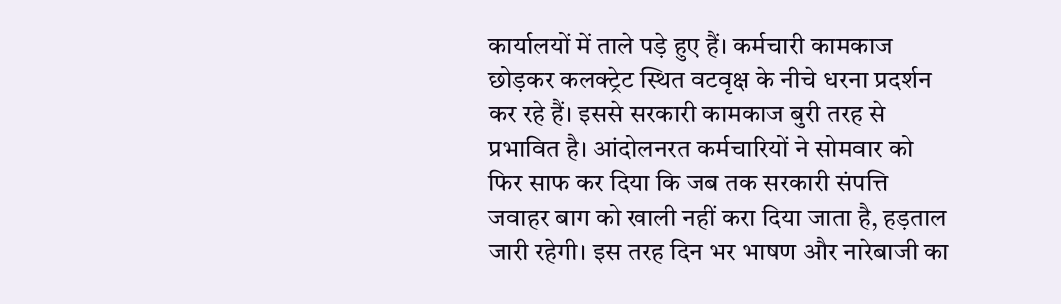कार्यालयों में ताले पड़े हुए हैं। कर्मचारी कामकाज छोड़कर कलक्ट्रेट स्थित वटवृक्ष के नीचे धरना प्रदर्शन कर रहे हैं। इससे सरकारी कामकाज बुरी तरह से प्रभावित है। आंदोलनरत कर्मचारियों ने सोमवार को फिर साफ कर दिया कि जब तक सरकारी संपत्ति जवाहर बाग को खाली नहीं करा दिया जाता है, हड़ताल जारी रहेगी। इस तरह दिन भर भाषण और नारेबाजी का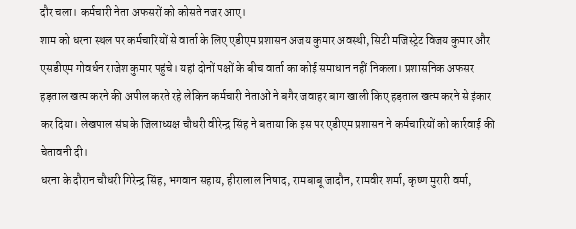दौर चला। कर्मचारी नेता अफसरों को कोसते नजर आए।
शाम को धरना स्थल पर कर्मचारियों से वार्ता के लिए एडीएम प्रशासन अजय कुमार अवस्थी, सिटी मजिस्ट्रेट विजय कुमार और एसडीएम गोवर्धन राजेश कुमार पहुंचे। यहां दोनों पक्षों के बीच वार्ता का कोई समाधान नहीं निकला। प्रशासनिक अफसर हड़ताल खत्म करने की अपील करते रहे लेकिन कर्मचारी नेताओं ने बगैर जवाहर बाग खाली किए हड़ताल खत्म करने से इंकार कर दिया। लेखपाल संघ के जिलाध्यक्ष चौधरी वीरेन्द्र सिंह ने बताया कि इस पर एडीएम प्रशासन ने कर्मचारियों को कार्रवाई की चेतावनी दी।
धरना के दौरान चौधरी गिरेन्द्र सिंह, भगवान सहाय, हीरालाल निषाद, रामबाबू जादौन, रामवीर शर्मा, कृष्ण मुरारी वर्मा,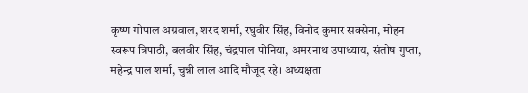कृष्ण गोपाल अग्रवाल, शरद शर्मा, रघुवीर सिंह, विनोद कुमार सक्सेना, मोहन स्वरूप त्रिपाठी, बलवीर सिंह, चंद्रपाल पोनिया, अमरनाथ उपाध्याय, संतोष गुप्ता, महेन्द्र पाल शर्मा, चुन्नी लाल आदि मौजूद रहे। अध्यक्षता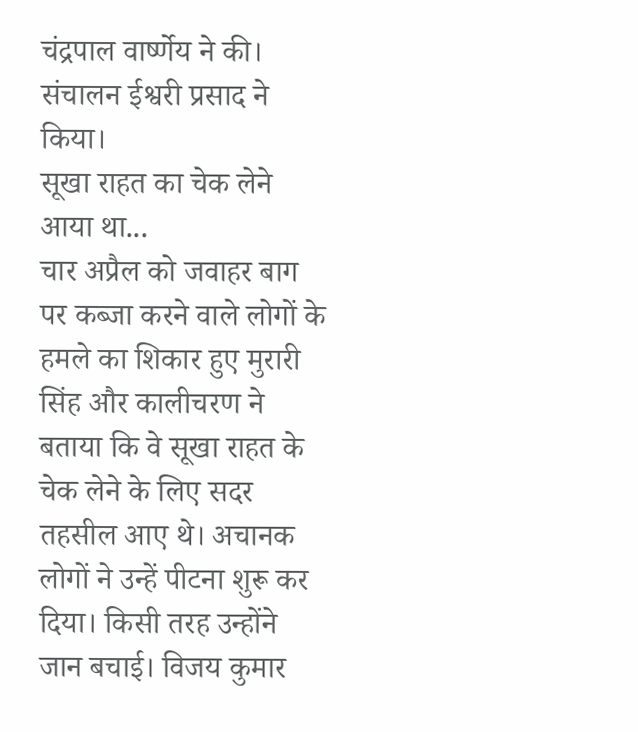चंद्रपाल वार्ष्णेय ने की। संचालन ईश्वरी प्रसाद ने किया।
सूखा राहत का चेक लेने आया था...
चार अप्रैल को जवाहर बाग पर कब्जा करने वाले लोगों के हमले का शिकार हुए मुरारी सिंह और कालीचरण ने बताया कि वे सूखा राहत के चेक लेने के लिए सदर तहसील आए थे। अचानक लोगों ने उन्हें पीटना शुरू कर दिया। किसी तरह उन्होंने जान बचाई। विजय कुमार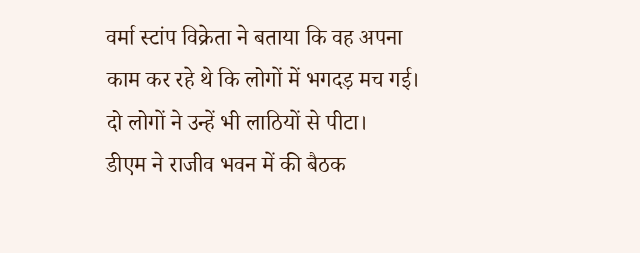वर्मा स्टांप विक्रेता ने बताया कि वह अपना काम कर रहे थे कि लोगों में भगदड़ मच गई। दो लोगों ने उन्हें भी लाठियों से पीटा।
डीएम ने राजीव भवन में की बैठक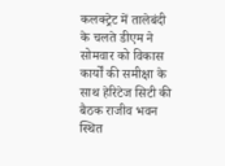कलक्ट्रेट में तालेबंदी के चलते डीएम ने सोमवार को विकास कार्यों की समीक्षा के साथ हेरिटेज सिटी की बैठक राजीव भवन स्थित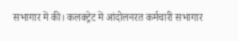सभागार में की। कलक्ट्रेट में आंदोलनरत कर्मचारी सभागार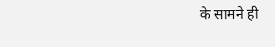के सामने ही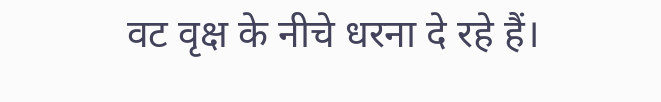वट वृक्ष के नीचे धरना दे रहे हैं।